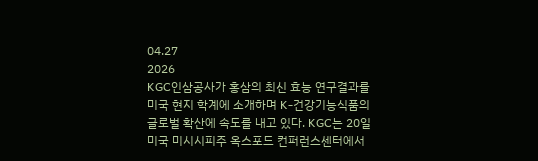04.27
2026
KGC인삼공사가 홍삼의 최신 효능 연구결과를 미국 현지 학계에 소개하며 K-건강기능식품의 글로벌 확산에 속도를 내고 있다. KGC는 20일 미국 미시시피주 옥스포드 컨퍼런스센터에서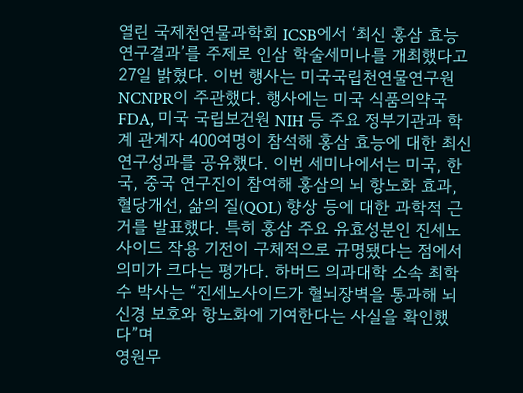열린 국제천연물과학회 ICSB에서 ‘최신 홍삼 효능 연구결과’를 주제로 인삼 학술세미나를 개최했다고 27일 밝혔다. 이번 행사는 미국국립천연물연구원 NCNPR이 주관했다. 행사에는 미국 식품의약국 FDA, 미국 국립보건원 NIH 등 주요 정부기관과 학계 관계자 400여명이 참석해 홍삼 효능에 대한 최신 연구성과를 공유했다. 이번 세미나에서는 미국, 한국, 중국 연구진이 참여해 홍삼의 뇌 항노화 효과, 혈당개선, 삶의 질(QOL) 향상 등에 대한 과학적 근거를 발표했다. 특히 홍삼 주요 유효성분인 진세노사이드 작용 기전이 구체적으로 규명됐다는 점에서 의미가 크다는 평가다. 하버드 의과대학 소속 최학수 박사는 “진세노사이드가 혈뇌장벽을 통과해 뇌 신경 보호와 항노화에 기여한다는 사실을 확인했다”며
영원무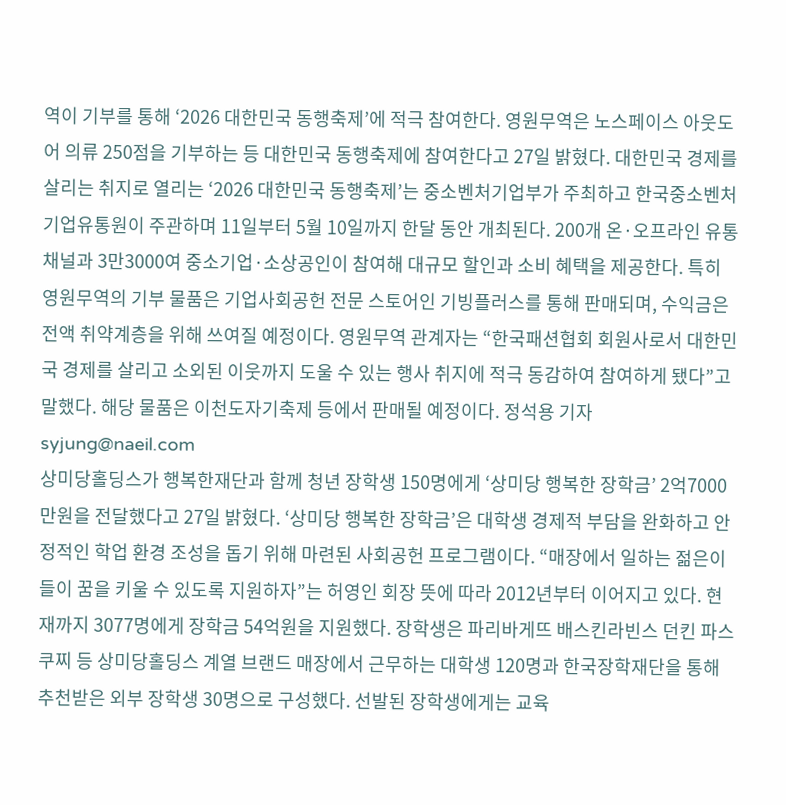역이 기부를 통해 ‘2026 대한민국 동행축제’에 적극 참여한다. 영원무역은 노스페이스 아웃도어 의류 250점을 기부하는 등 대한민국 동행축제에 참여한다고 27일 밝혔다. 대한민국 경제를 살리는 취지로 열리는 ‘2026 대한민국 동행축제’는 중소벤처기업부가 주최하고 한국중소벤처기업유통원이 주관하며 11일부터 5월 10일까지 한달 동안 개최된다. 200개 온·오프라인 유통채널과 3만3000여 중소기업·소상공인이 참여해 대규모 할인과 소비 혜택을 제공한다. 특히 영원무역의 기부 물품은 기업사회공헌 전문 스토어인 기빙플러스를 통해 판매되며, 수익금은 전액 취약계층을 위해 쓰여질 예정이다. 영원무역 관계자는 “한국패션협회 회원사로서 대한민국 경제를 살리고 소외된 이웃까지 도울 수 있는 행사 취지에 적극 동감하여 참여하게 됐다”고 말했다. 해당 물품은 이천도자기축제 등에서 판매될 예정이다. 정석용 기자 syjung@naeil.com
상미당홀딩스가 행복한재단과 함께 청년 장학생 150명에게 ‘상미당 행복한 장학금’ 2억7000만원을 전달했다고 27일 밝혔다. ‘상미당 행복한 장학금’은 대학생 경제적 부담을 완화하고 안정적인 학업 환경 조성을 돕기 위해 마련된 사회공헌 프로그램이다. “매장에서 일하는 젊은이들이 꿈을 키울 수 있도록 지원하자”는 허영인 회장 뜻에 따라 2012년부터 이어지고 있다. 현재까지 3077명에게 장학금 54억원을 지원했다. 장학생은 파리바게뜨 배스킨라빈스 던킨 파스쿠찌 등 상미당홀딩스 계열 브랜드 매장에서 근무하는 대학생 120명과 한국장학재단을 통해 추천받은 외부 장학생 30명으로 구성했다. 선발된 장학생에게는 교육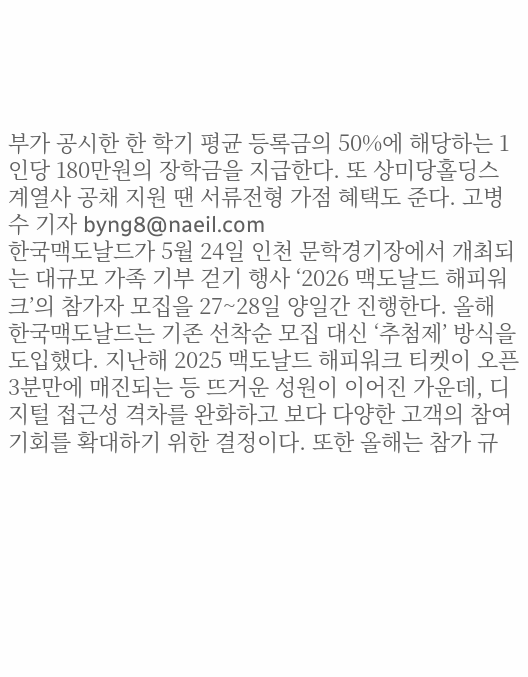부가 공시한 한 학기 평균 등록금의 50%에 해당하는 1인당 180만원의 장학금을 지급한다. 또 상미당홀딩스 계열사 공채 지원 땐 서류전형 가점 혜택도 준다. 고병수 기자 byng8@naeil.com
한국맥도날드가 5월 24일 인천 문학경기장에서 개최되는 대규모 가족 기부 걷기 행사 ‘2026 맥도날드 해피워크’의 참가자 모집을 27~28일 양일간 진행한다. 올해 한국맥도날드는 기존 선착순 모집 대신 ‘추첨제’ 방식을 도입했다. 지난해 2025 맥도날드 해피워크 티켓이 오픈 3분만에 매진되는 등 뜨거운 성원이 이어진 가운데, 디지털 접근성 격차를 완화하고 보다 다양한 고객의 참여 기회를 확대하기 위한 결정이다. 또한 올해는 참가 규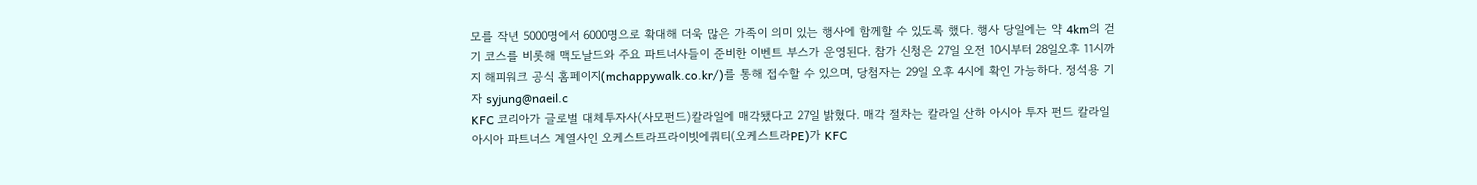모를 작년 5000명에서 6000명으로 확대해 더욱 많은 가족이 의미 있는 행사에 함께할 수 있도록 했다. 행사 당일에는 약 4km의 걷기 코스를 비롯해 맥도날드와 주요 파트너사들이 준비한 이벤트 부스가 운영된다. 참가 신청은 27일 오전 10시부터 28일오후 11시까지 해피워크 공식 홈페이지(mchappywalk.co.kr/)를 통해 접수할 수 있으며, 당첨자는 29일 오후 4시에 확인 가능하다. 정석용 기자 syjung@naeil.c
KFC 코리아가 글로벌 대체투자사(사모펀드)칼라일에 매각됐다고 27일 밝혔다. 매각 절차는 칼라일 산하 아시아 투자 펀드 칼라일 아시아 파트너스 계열사인 오케스트라프라이빗에쿼티(오케스트라PE)가 KFC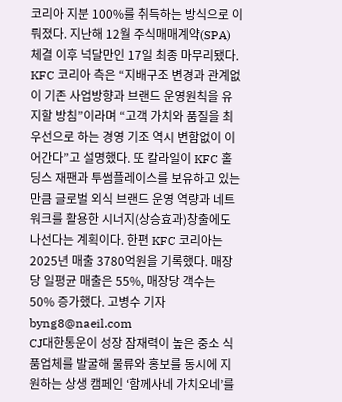코리아 지분 100%를 취득하는 방식으로 이뤄졌다. 지난해 12월 주식매매계약(SPA) 체결 이후 넉달만인 17일 최종 마무리됐다. KFC 코리아 측은 “지배구조 변경과 관계없이 기존 사업방향과 브랜드 운영원칙을 유지할 방침”이라며 “고객 가치와 품질을 최우선으로 하는 경영 기조 역시 변함없이 이어간다”고 설명했다. 또 칼라일이 KFC 홀딩스 재팬과 투썸플레이스를 보유하고 있는 만큼 글로벌 외식 브랜드 운영 역량과 네트워크를 활용한 시너지(상승효과)창출에도 나선다는 계획이다. 한편 KFC 코리아는 2025년 매출 3780억원을 기록했다. 매장당 일평균 매출은 55%, 매장당 객수는 50% 증가했다. 고병수 기자 byng8@naeil.com
CJ대한통운이 성장 잠재력이 높은 중소 식품업체를 발굴해 물류와 홍보를 동시에 지원하는 상생 캠페인 ‘함께사네 가치오네’를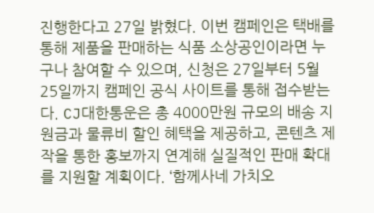진행한다고 27일 밝혔다. 이번 캠페인은 택배를 통해 제품을 판매하는 식품 소상공인이라면 누구나 참여할 수 있으며, 신청은 27일부터 5월 25일까지 캠페인 공식 사이트를 통해 접수받는다. CJ대한통운은 총 4000만원 규모의 배송 지원금과 물류비 할인 혜택을 제공하고, 콘텐츠 제작을 통한 홍보까지 연계해 실질적인 판매 확대를 지원할 계획이다. ‘함께사네 가치오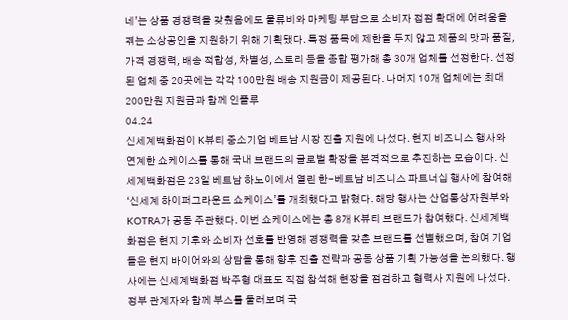네’는 상품 경쟁력을 갖췄음에도 물류비와 마케팅 부담으로 소비자 접점 확대에 어려움을 겪는 소상공인을 지원하기 위해 기획됐다. 특정 품목에 제한을 두지 않고 제품의 맛과 품질, 가격 경쟁력, 배송 적합성, 차별성, 스토리 등을 종합 평가해 총 30개 업체를 선정한다. 선정된 업체 중 20곳에는 각각 100만원 배송 지원금이 제공된다. 나머지 10개 업체에는 최대 200만원 지원금과 함께 인플루
04.24
신세계백화점이 K뷰티 중소기업 베트남 시장 진출 지원에 나섰다. 현지 비즈니스 행사와 연계한 쇼케이스를 통해 국내 브랜드의 글로벌 확장을 본격적으로 추진하는 모습이다. 신세계백화점은 23일 베트남 하노이에서 열린 한-베트남 비즈니스 파트너십 행사에 참여해 ‘신세계 하이퍼그라운드 쇼케이스’를 개최했다고 밝혔다. 해당 행사는 산업통상자원부와 KOTRA가 공동 주관했다. 이번 쇼케이스에는 총 8개 K뷰티 브랜드가 참여했다. 신세계백화점은 현지 기후와 소비자 선호를 반영해 경쟁력을 갖춘 브랜드를 선별했으며, 참여 기업들은 현지 바이어와의 상담을 통해 향후 진출 전략과 공동 상품 기획 가능성을 논의했다. 행사에는 신세계백화점 박주형 대표도 직접 참석해 현장을 점검하고 협력사 지원에 나섰다. 정부 관계자와 함께 부스를 둘러보며 국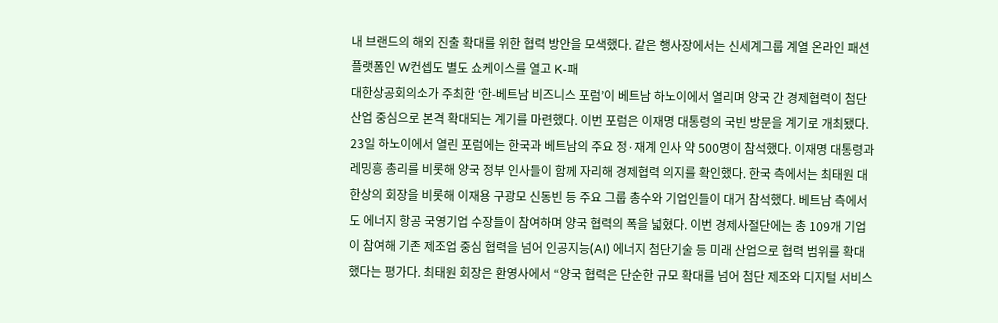내 브랜드의 해외 진출 확대를 위한 협력 방안을 모색했다. 같은 행사장에서는 신세계그룹 계열 온라인 패션 플랫폼인 W컨셉도 별도 쇼케이스를 열고 K-패
대한상공회의소가 주최한 ‘한-베트남 비즈니스 포럼’이 베트남 하노이에서 열리며 양국 간 경제협력이 첨단산업 중심으로 본격 확대되는 계기를 마련했다. 이번 포럼은 이재명 대통령의 국빈 방문을 계기로 개최됐다. 23일 하노이에서 열린 포럼에는 한국과 베트남의 주요 정·재계 인사 약 500명이 참석했다. 이재명 대통령과 레밍흥 총리를 비롯해 양국 정부 인사들이 함께 자리해 경제협력 의지를 확인했다. 한국 측에서는 최태원 대한상의 회장을 비롯해 이재용 구광모 신동빈 등 주요 그룹 총수와 기업인들이 대거 참석했다. 베트남 측에서도 에너지 항공 국영기업 수장들이 참여하며 양국 협력의 폭을 넓혔다. 이번 경제사절단에는 총 109개 기업이 참여해 기존 제조업 중심 협력을 넘어 인공지능(AI) 에너지 첨단기술 등 미래 산업으로 협력 범위를 확대했다는 평가다. 최태원 회장은 환영사에서 “양국 협력은 단순한 규모 확대를 넘어 첨단 제조와 디지털 서비스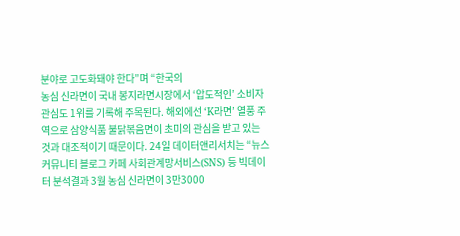분야로 고도화돼야 한다”며 “한국의
농심 신라면이 국내 봉지라면시장에서 ‘압도적인’ 소비자 관심도 1위를 기록해 주목된다. 해외에선 ‘K라면’ 열풍 주역으로 삼양식품 불닭볶음면이 초미의 관심을 받고 있는 것과 대조적이기 때문이다. 24일 데이터앤리서치는 “뉴스 커뮤니티 블로그 카페 사회관계망서비스(SNS) 등 빅데이터 분석결과 3월 농심 신라면이 3만3000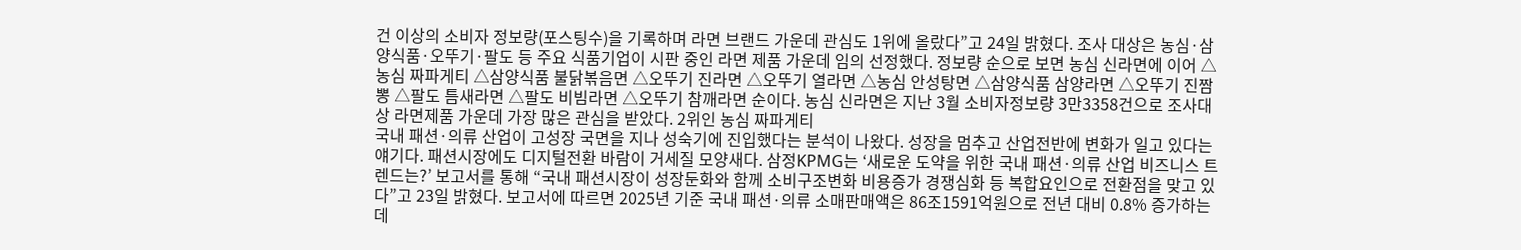건 이상의 소비자 정보량(포스팅수)을 기록하며 라면 브랜드 가운데 관심도 1위에 올랐다”고 24일 밝혔다. 조사 대상은 농심·삼양식품·오뚜기·팔도 등 주요 식품기업이 시판 중인 라면 제품 가운데 임의 선정했다. 정보량 순으로 보면 농심 신라면에 이어 △농심 짜파게티 △삼양식품 불닭볶음면 △오뚜기 진라면 △오뚜기 열라면 △농심 안성탕면 △삼양식품 삼양라면 △오뚜기 진짬뽕 △팔도 틈새라면 △팔도 비빔라면 △오뚜기 참깨라면 순이다. 농심 신라면은 지난 3월 소비자정보량 3만3358건으로 조사대상 라면제품 가운데 가장 많은 관심을 받았다. 2위인 농심 짜파게티
국내 패션·의류 산업이 고성장 국면을 지나 성숙기에 진입했다는 분석이 나왔다. 성장을 멈추고 산업전반에 변화가 일고 있다는 얘기다. 패션시장에도 디지털전환 바람이 거세질 모양새다. 삼정KPMG는 ‘새로운 도약을 위한 국내 패션·의류 산업 비즈니스 트렌드는?’ 보고서를 통해 “국내 패션시장이 성장둔화와 함께 소비구조변화 비용증가 경쟁심화 등 복합요인으로 전환점을 맞고 있다”고 23일 밝혔다. 보고서에 따르면 2025년 기준 국내 패션·의류 소매판매액은 86조1591억원으로 전년 대비 0.8% 증가하는 데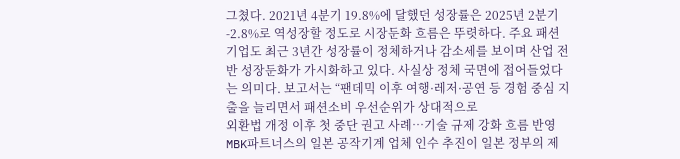그쳤다. 2021년 4분기 19.8%에 달했던 성장률은 2025년 2분기 -2.8%로 역성장할 정도로 시장둔화 흐름은 뚜렷하다. 주요 패션기업도 최근 3년간 성장률이 정체하거나 감소세를 보이며 산업 전반 성장둔화가 가시화하고 있다. 사실상 정체 국면에 접어들었다는 의미다. 보고서는 “팬데믹 이후 여행·레저·공연 등 경험 중심 지출을 늘리면서 패션소비 우선순위가 상대적으로
외환법 개정 이후 첫 중단 권고 사례…기술 규제 강화 흐름 반영 MBK파트너스의 일본 공작기계 업체 인수 추진이 일본 정부의 제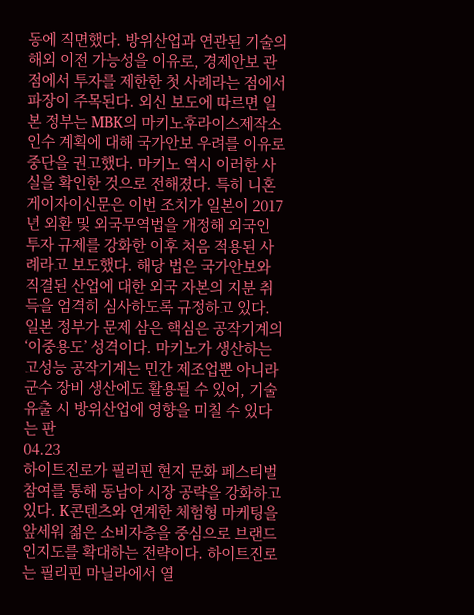동에 직면했다. 방위산업과 연관된 기술의 해외 이전 가능성을 이유로, 경제안보 관점에서 투자를 제한한 첫 사례라는 점에서 파장이 주목된다. 외신 보도에 따르면 일본 정부는 MBK의 마키노후라이스제작소 인수 계획에 대해 국가안보 우려를 이유로 중단을 권고했다. 마키노 역시 이러한 사실을 확인한 것으로 전해졌다. 특히 니혼게이자이신문은 이번 조치가 일본이 2017년 외환 및 외국무역법을 개정해 외국인 투자 규제를 강화한 이후 처음 적용된 사례라고 보도했다. 해당 법은 국가안보와 직결된 산업에 대한 외국 자본의 지분 취득을 엄격히 심사하도록 규정하고 있다. 일본 정부가 문제 삼은 핵심은 공작기계의 ‘이중용도’ 성격이다. 마키노가 생산하는 고성능 공작기계는 민간 제조업뿐 아니라 군수 장비 생산에도 활용될 수 있어, 기술 유출 시 방위산업에 영향을 미칠 수 있다는 판
04.23
하이트진로가 필리핀 현지 문화 페스티벌 참여를 통해 동남아 시장 공략을 강화하고 있다. K콘텐츠와 연계한 체험형 마케팅을 앞세워 젊은 소비자층을 중심으로 브랜드 인지도를 확대하는 전략이다. 하이트진로는 필리핀 마닐라에서 열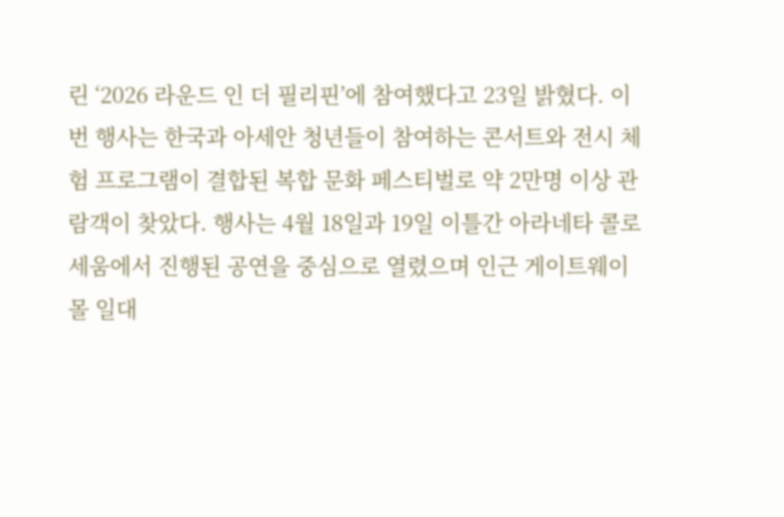린 ‘2026 라운드 인 더 필리핀’에 참여했다고 23일 밝혔다. 이번 행사는 한국과 아세안 청년들이 참여하는 콘서트와 전시 체험 프로그램이 결합된 복합 문화 페스티벌로 약 2만명 이상 관람객이 찾았다. 행사는 4월 18일과 19일 이틀간 아라네타 콜로세움에서 진행된 공연을 중심으로 열렸으며 인근 게이트웨이 몰 일대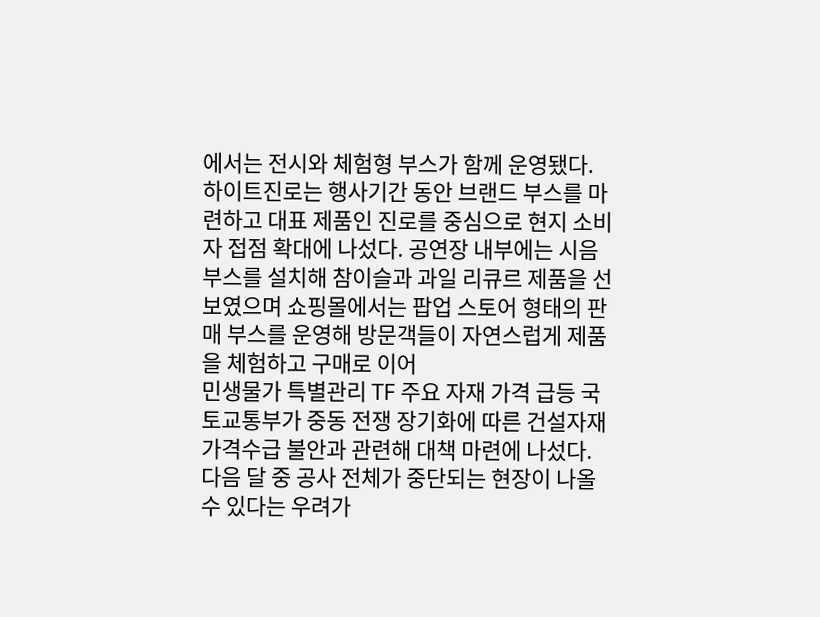에서는 전시와 체험형 부스가 함께 운영됐다. 하이트진로는 행사기간 동안 브랜드 부스를 마련하고 대표 제품인 진로를 중심으로 현지 소비자 접점 확대에 나섰다. 공연장 내부에는 시음 부스를 설치해 참이슬과 과일 리큐르 제품을 선보였으며 쇼핑몰에서는 팝업 스토어 형태의 판매 부스를 운영해 방문객들이 자연스럽게 제품을 체험하고 구매로 이어
민생물가 특별관리 TF 주요 자재 가격 급등 국토교통부가 중동 전쟁 장기화에 따른 건설자재 가격수급 불안과 관련해 대책 마련에 나섰다. 다음 달 중 공사 전체가 중단되는 현장이 나올 수 있다는 우려가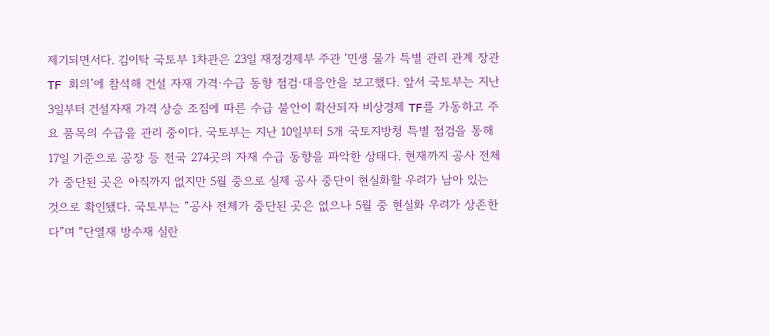제기되면서다. 김이탁 국토부 1차관은 23일 재정경제부 주관 ‘민생 물가 특별 관리 관계 장관 TF 회의’에 참석해 건설 자재 가격·수급 동향 점검·대응안을 보고했다. 앞서 국토부는 지난 3일부터 건설자재 가격 상승 조짐에 따른 수급 불안이 확산되자 비상경제 TF를 가동하고 주요 품목의 수급을 관리 중이다. 국토부는 지난 10일부터 5개 국토지방청 특별 점검을 통해 17일 기준으로 공장 등 전국 274곳의 자재 수급 동향을 파악한 상태다. 현재까지 공사 전체가 중단된 곳은 아직까지 없지만 5월 중으로 실제 공사 중단이 현실화할 우려가 남아 있는 것으로 확인됐다. 국토부는 “공사 전체가 중단된 곳은 없으나 5월 중 현실화 우려가 상존한다”며 “단열재 방수재 실란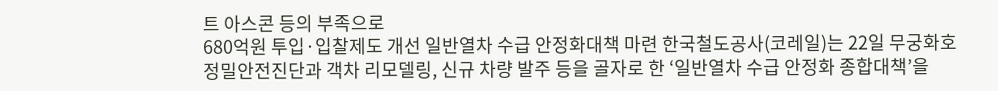트 아스콘 등의 부족으로
680억원 투입·입찰제도 개선 일반열차 수급 안정화대책 마련 한국철도공사(코레일)는 22일 무궁화호 정밀안전진단과 객차 리모델링, 신규 차량 발주 등을 골자로 한 ‘일반열차 수급 안정화 종합대책’을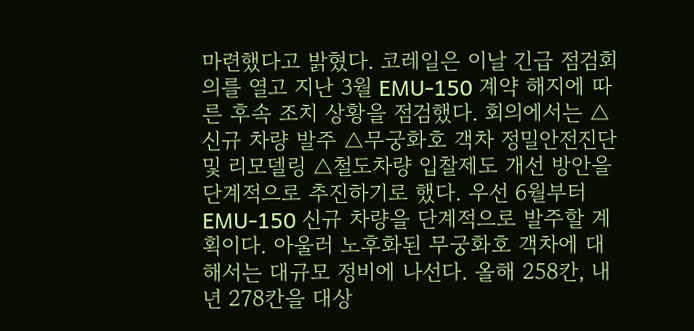마련했다고 밝혔다. 코레일은 이날 긴급 점검회의를 열고 지난 3월 EMU-150 계약 해지에 따른 후속 조치 상황을 점검했다. 회의에서는 △신규 차량 발주 △무궁화호 객차 정밀안전진단 및 리모델링 △철도차량 입찰제도 개선 방안을 단계적으로 추진하기로 했다. 우선 6월부터 EMU-150 신규 차량을 단계적으로 발주할 계획이다. 아울러 노후화된 무궁화호 객차에 대해서는 대규모 정비에 나선다. 올해 258칸, 내년 278칸을 대상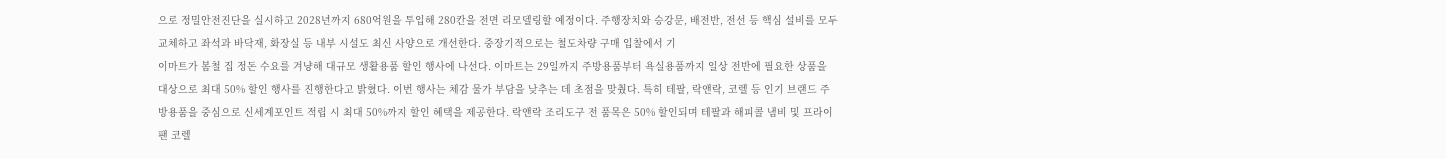으로 정밀안전진단을 실시하고 2028년까지 680억원을 투입해 280칸을 전면 리모델링할 예정이다. 주행장치와 승강문, 배전반, 전선 등 핵심 설비를 모두 교체하고 좌석과 바닥재, 화장실 등 내부 시설도 최신 사양으로 개선한다. 중장기적으로는 철도차량 구매 입찰에서 기
이마트가 봄철 집 정돈 수요를 겨냥해 대규모 생활용품 할인 행사에 나선다. 이마트는 29일까지 주방용품부터 욕실용품까지 일상 전반에 필요한 상품을 대상으로 최대 50% 할인 행사를 진행한다고 밝혔다. 이번 행사는 체감 물가 부담을 낮추는 데 초점을 맞췄다. 특히 테팔, 락앤락, 코렐 등 인기 브랜드 주방용품을 중심으로 신세계포인트 적립 시 최대 50%까지 할인 혜택을 제공한다. 락앤락 조리도구 전 품목은 50% 할인되며 테팔과 해피콜 냄비 및 프라이팬 코렐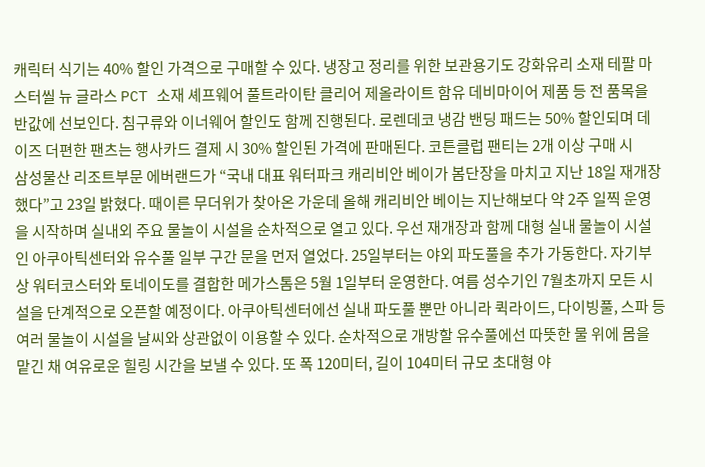캐릭터 식기는 40% 할인 가격으로 구매할 수 있다. 냉장고 정리를 위한 보관용기도 강화유리 소재 테팔 마스터씰 뉴 글라스 PCT 소재 셰프웨어 풀트라이탄 클리어 제올라이트 함유 데비마이어 제품 등 전 품목을 반값에 선보인다. 침구류와 이너웨어 할인도 함께 진행된다. 로렌데코 냉감 밴딩 패드는 50% 할인되며 데이즈 더편한 팬츠는 행사카드 결제 시 30% 할인된 가격에 판매된다. 코튼클럽 팬티는 2개 이상 구매 시
삼성물산 리조트부문 에버랜드가 “국내 대표 워터파크 캐리비안 베이가 봄단장을 마치고 지난 18일 재개장했다”고 23일 밝혔다. 때이른 무더위가 찾아온 가운데 올해 캐리비안 베이는 지난해보다 약 2주 일찍 운영을 시작하며 실내외 주요 물놀이 시설을 순차적으로 열고 있다. 우선 재개장과 함께 대형 실내 물놀이 시설인 아쿠아틱센터와 유수풀 일부 구간 문을 먼저 열었다. 25일부터는 야외 파도풀을 추가 가동한다. 자기부상 워터코스터와 토네이도를 결합한 메가스톰은 5월 1일부터 운영한다. 여름 성수기인 7월초까지 모든 시설을 단계적으로 오픈할 예정이다. 아쿠아틱센터에선 실내 파도풀 뿐만 아니라 퀵라이드, 다이빙풀, 스파 등 여러 물놀이 시설을 날씨와 상관없이 이용할 수 있다. 순차적으로 개방할 유수풀에선 따뜻한 물 위에 몸을 맡긴 채 여유로운 힐링 시간을 보낼 수 있다. 또 폭 120미터, 길이 104미터 규모 초대형 야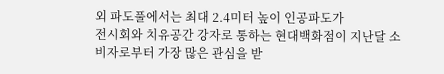외 파도풀에서는 최대 2.4미터 높이 인공파도가
전시회와 치유공간 강자로 통하는 현대백화점이 지난달 소비자로부터 가장 많은 관심을 받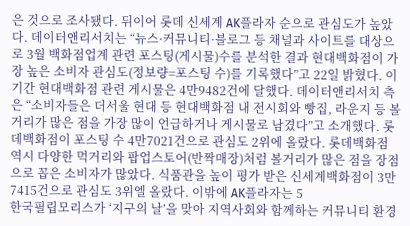은 것으로 조사됐다. 뒤이어 롯데 신세계 AK플라자 순으로 관심도가 높았다. 데이터앤리서치는 “뉴스·커뮤니티·블로그 등 채널과 사이트를 대상으로 3월 백화점업계 관련 포스팅(게시물)수를 분석한 결과 현대백화점이 가장 높은 소비자 관심도(정보량=포스팅 수)를 기록했다”고 22일 밝혔다. 이 기간 현대백화점 관련 게시물은 4만9482건에 달했다. 데이터앤리서치 측은 “소비자들은 더서울 현대 등 현대백화점 내 전시회와 빵집, 라운지 등 볼거리가 많은 점을 가장 많이 언급하거나 게시물로 남겼다”고 소개했다. 롯데백화점이 포스팅 수 4만7021건으로 관심도 2위에 올랐다. 롯데백화점 역시 다양한 먹거리와 팝업스토어(반짝매장)처럼 볼거리가 많은 점을 장점으로 꼽은 소비자가 많았다. 식품관을 높이 평가 받은 신세계백화점이 3만7415건으로 관심도 3위엘 올랐다. 이밖에 AK플라자는 5
한국필립모리스가 ‘지구의 날’을 맞아 지역사회와 함께하는 커뮤니티 환경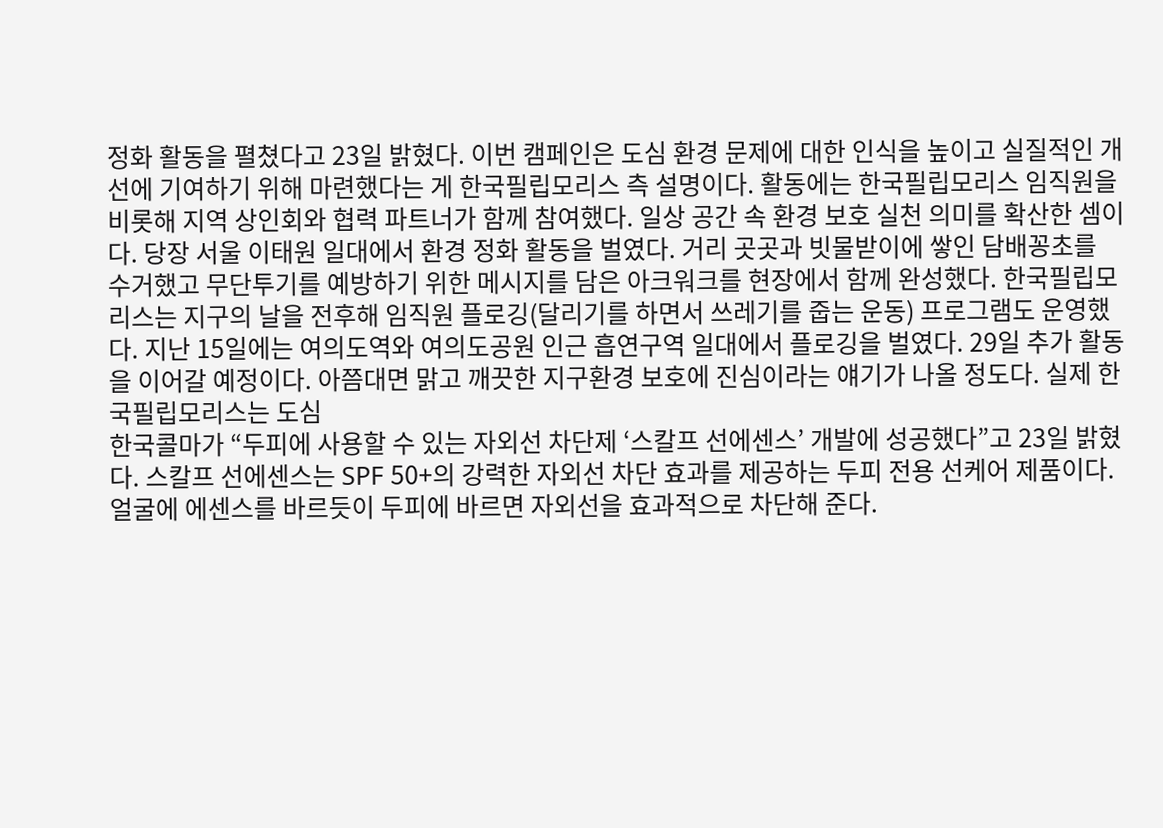정화 활동을 펼쳤다고 23일 밝혔다. 이번 캠페인은 도심 환경 문제에 대한 인식을 높이고 실질적인 개선에 기여하기 위해 마련했다는 게 한국필립모리스 측 설명이다. 활동에는 한국필립모리스 임직원을 비롯해 지역 상인회와 협력 파트너가 함께 참여했다. 일상 공간 속 환경 보호 실천 의미를 확산한 셈이다. 당장 서울 이태원 일대에서 환경 정화 활동을 벌였다. 거리 곳곳과 빗물받이에 쌓인 담배꽁초를 수거했고 무단투기를 예방하기 위한 메시지를 담은 아크워크를 현장에서 함께 완성했다. 한국필립모리스는 지구의 날을 전후해 임직원 플로깅(달리기를 하면서 쓰레기를 줍는 운동) 프로그램도 운영했다. 지난 15일에는 여의도역와 여의도공원 인근 흡연구역 일대에서 플로깅을 벌였다. 29일 추가 활동을 이어갈 예정이다. 아쯤대면 맑고 깨끗한 지구환경 보호에 진심이라는 얘기가 나올 정도다. 실제 한국필립모리스는 도심
한국콜마가 “두피에 사용할 수 있는 자외선 차단제 ‘스칼프 선에센스’ 개발에 성공했다”고 23일 밝혔다. 스칼프 선에센스는 SPF 50+의 강력한 자외선 차단 효과를 제공하는 두피 전용 선케어 제품이다. 얼굴에 에센스를 바르듯이 두피에 바르면 자외선을 효과적으로 차단해 준다.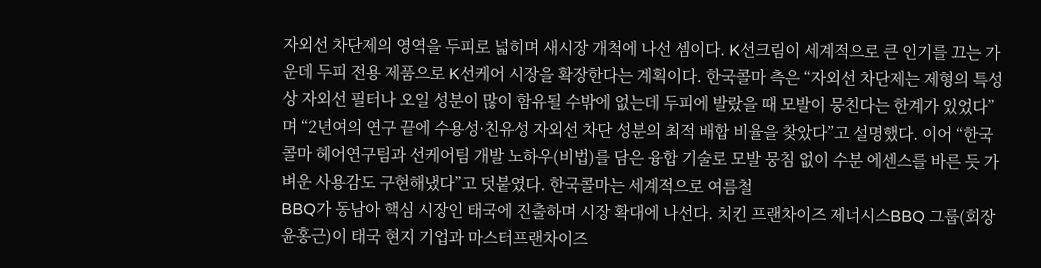자외선 차단제의 영역을 두피로 넓히며 새시장 개척에 나선 셈이다. K선크림이 세계적으로 큰 인기를 끄는 가운데 두피 전용 제품으로 K선케어 시장을 확장한다는 계획이다. 한국콜마 측은 “자외선 차단제는 제형의 특성상 자외선 필터나 오일 성분이 많이 함유될 수밖에 없는데 두피에 발랐을 때 모발이 뭉친다는 한계가 있었다”며 “2년여의 연구 끝에 수용성·친유성 자외선 차단 성분의 최적 배합 비율을 찾았다”고 설명했다. 이어 “한국콜마 헤어연구팀과 선케어팀 개발 노하우(비법)를 담은 융합 기술로 모발 뭉침 없이 수분 에센스를 바른 듯 가벼운 사용감도 구현해냈다”고 덧붙였다. 한국콜마는 세계적으로 여름철
BBQ가 동남아 핵심 시장인 태국에 진출하며 시장 확대에 나선다. 치킨 프랜차이즈 제너시스BBQ 그룹(회장 윤홍근)이 태국 현지 기업과 마스터프랜차이즈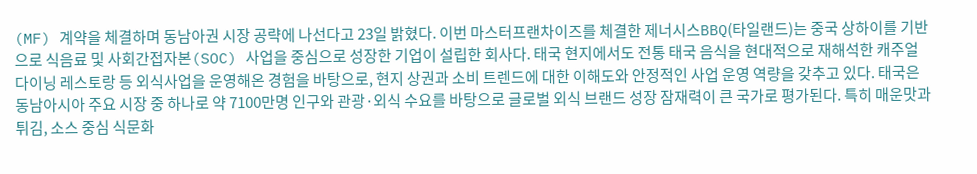(MF) 계약을 체결하며 동남아권 시장 공략에 나선다고 23일 밝혔다. 이번 마스터프랜차이즈를 체결한 제너시스BBQ(타일랜드)는 중국 상하이를 기반으로 식음료 및 사회간접자본(SOC) 사업을 중심으로 성장한 기업이 설립한 회사다. 태국 현지에서도 전통 태국 음식을 현대적으로 재해석한 캐주얼 다이닝 레스토랑 등 외식사업을 운영해온 경험을 바탕으로, 현지 상권과 소비 트렌드에 대한 이해도와 안정적인 사업 운영 역량을 갖추고 있다. 태국은 동남아시아 주요 시장 중 하나로 약 7100만명 인구와 관광·외식 수요를 바탕으로 글로벌 외식 브랜드 성장 잠재력이 큰 국가로 평가된다. 특히 매운맛과 튀김, 소스 중심 식문화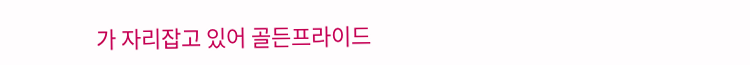가 자리잡고 있어 골든프라이드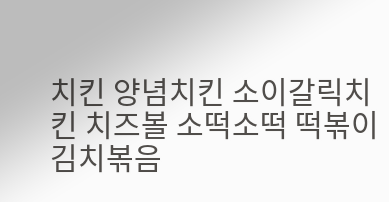치킨 양념치킨 소이갈릭치킨 치즈볼 소떡소떡 떡볶이 김치볶음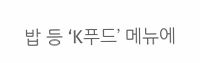밥 등 ‘K푸드’ 메뉴에